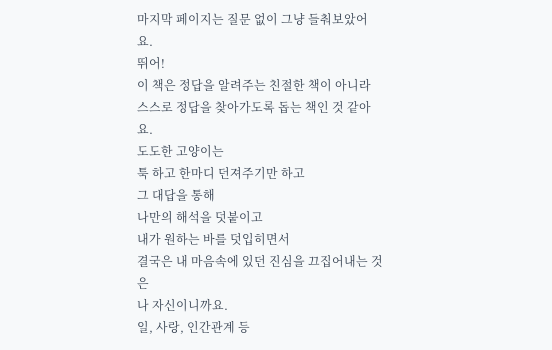마지막 페이지는 질문 없이 그냥 들춰보았어요.
뛰어!
이 책은 정답을 알려주는 친절한 책이 아니라
스스로 정답을 찾아가도록 돕는 책인 것 같아요.
도도한 고양이는
툭 하고 한마디 던져주기만 하고
그 대답을 통해
나만의 해석을 덧붙이고
내가 원하는 바를 덧입히면서
결국은 내 마음속에 있던 진심을 끄집어내는 것은
나 자신이니까요.
일, 사랑, 인간관계 등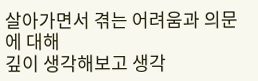살아가면서 겪는 어려움과 의문에 대해
깊이 생각해보고 생각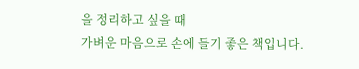을 정리하고 싶을 때
가벼운 마음으로 손에 들기 좋은 책입니다.